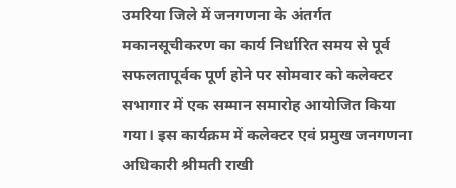उमरिया जिले में जनगणना के अंतर्गत मकानसूचीकरण का कार्य निर्धारित समय से पूर्व सफलतापूर्वक पूर्ण होने पर सोमवार को कलेक्टर सभागार में एक सम्मान समारोह आयोजित किया गया। इस कार्यक्रम में कलेक्टर एवं प्रमुख जनगणना अधिकारी श्रीमती राखी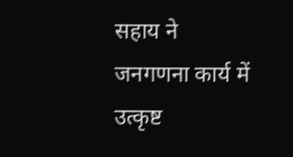सहाय ने जनगणना कार्य में उत्कृष्ट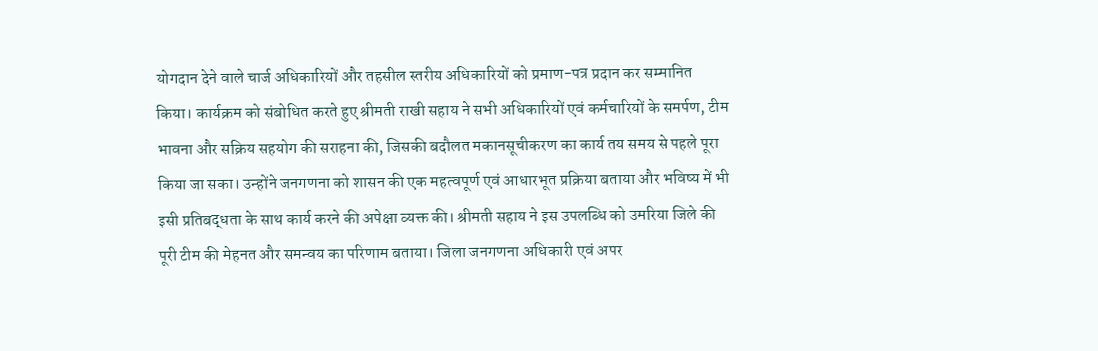योगदान देने वाले चार्ज अधिकारियों और तहसील स्तरीय अधिकारियों को प्रमाण-पत्र प्रदान कर सम्मानित किया। कार्यक्रम को संबोधित करते हुए श्रीमती राखी सहाय ने सभी अधिकारियों एवं कर्मचारियों के समर्पण, टीम भावना और सक्रिय सहयोग की सराहना की, जिसकी बदौलत मकानसूचीकरण का कार्य तय समय से पहले पूरा किया जा सका। उन्होंने जनगणना को शासन की एक महत्वपूर्ण एवं आधारभूत प्रक्रिया बताया और भविष्य में भी इसी प्रतिबद्धता के साथ कार्य करने की अपेक्षा व्यक्त की। श्रीमती सहाय ने इस उपलब्धि को उमरिया जिले की पूरी टीम की मेहनत और समन्वय का परिणाम बताया। जिला जनगणना अधिकारी एवं अपर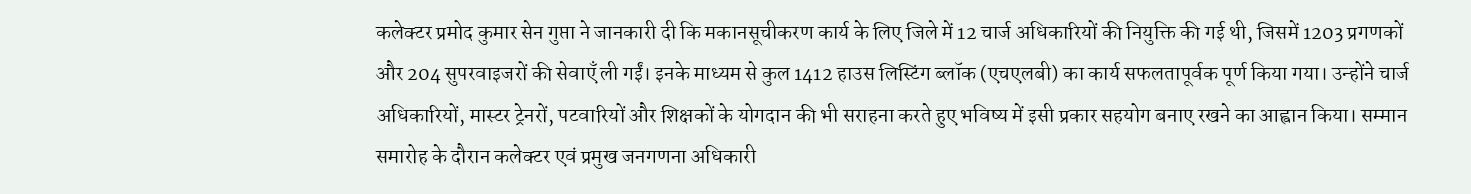कलेक्टर प्रमोद कुमार सेन गुप्ता ने जानकारी दी कि मकानसूचीकरण कार्य के लिए जिले में 12 चार्ज अधिकारियों की नियुक्ति की गई थी, जिसमें 1203 प्रगणकों और 204 सुपरवाइजरों की सेवाएँ ली गईं। इनके माध्यम से कुल 1412 हाउस लिस्टिंग ब्लॉक (एचएलबी) का कार्य सफलतापूर्वक पूर्ण किया गया। उन्होंने चार्ज अधिकारियों, मास्टर ट्रेनरों, पटवारियों और शिक्षकों के योगदान की भी सराहना करते हुए भविष्य में इसी प्रकार सहयोग बनाए रखने का आह्वान किया। सम्मान समारोह के दौरान कलेक्टर एवं प्रमुख जनगणना अधिकारी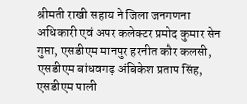श्रीमती राखी सहाय ने जिला जनगणना अधिकारी एवं अपर कलेक्टर प्रमोद कुमार सेन गुप्ता, एसडीएम मानपुर हरनीत कौर कलसी, एसडीएम बांधवगढ़ अंबिकेश प्रताप सिंह, एसडीएम पाली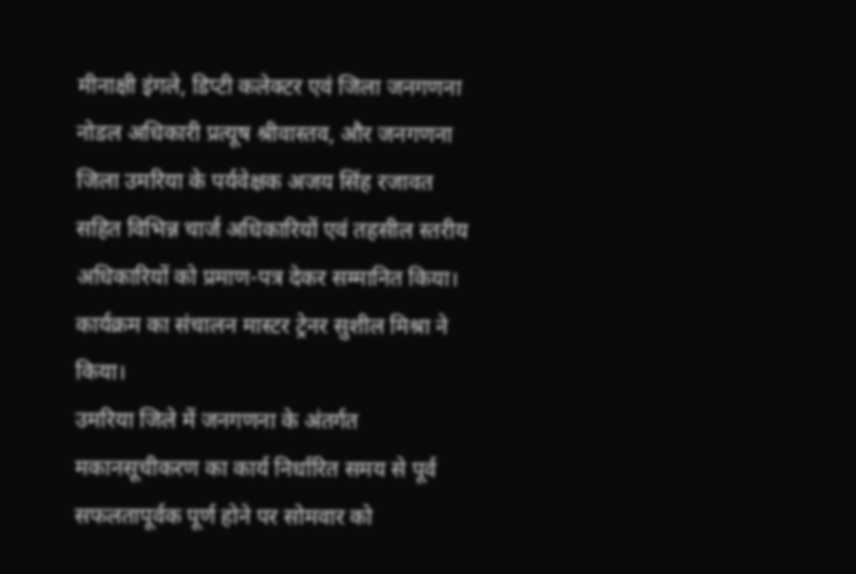मीनाक्षी इंगले, डिप्टी कलेक्टर एवं जिला जनगणना नोडल अधिकारी प्रत्यूष श्रीवास्तव, और जनगणना जिला उमरिया के पर्यवेक्षक अजय सिंह रजावत सहित विभिन्न चार्ज अधिकारियों एवं तहसील स्तरीय अधिकारियों को प्रमाण-पत्र देकर सम्मानित किया। कार्यक्रम का संचालन मास्टर ट्रेनर सुशील मिश्रा ने किया।
उमरिया जिले में जनगणना के अंतर्गत मकानसूचीकरण का कार्य निर्धारित समय से पूर्व सफलतापूर्वक पूर्ण होने पर सोमवार को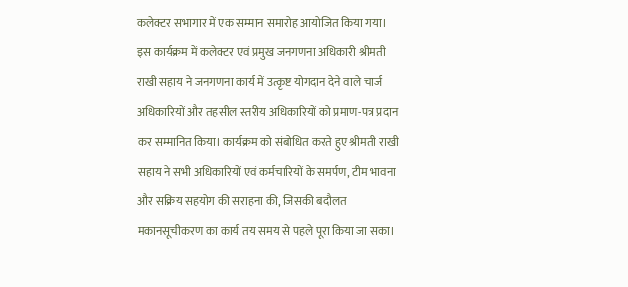कलेक्टर सभागार में एक सम्मान समारोह आयोजित किया गया। इस कार्यक्रम में कलेक्टर एवं प्रमुख जनगणना अधिकारी श्रीमती राखी सहाय ने जनगणना कार्य में उत्कृष्ट योगदान देने वाले चार्ज अधिकारियों और तहसील स्तरीय अधिकारियों को प्रमाण-पत्र प्रदान कर सम्मानित किया। कार्यक्रम को संबोधित करते हुए श्रीमती राखी सहाय ने सभी अधिकारियों एवं कर्मचारियों के समर्पण, टीम भावना और सक्रिय सहयोग की सराहना की, जिसकी बदौलत मकानसूचीकरण का कार्य तय समय से पहले पूरा किया जा सका।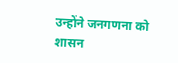उन्होंने जनगणना को शासन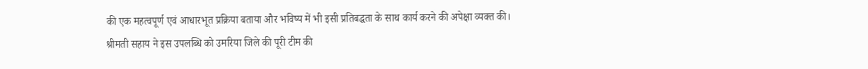की एक महत्वपूर्ण एवं आधारभूत प्रक्रिया बताया और भविष्य में भी इसी प्रतिबद्धता के साथ कार्य करने की अपेक्षा व्यक्त की। श्रीमती सहाय ने इस उपलब्धि को उमरिया जिले की पूरी टीम की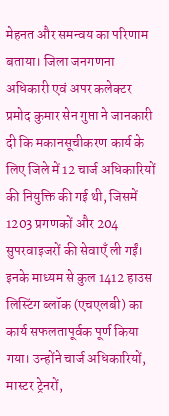मेहनत और समन्वय का परिणाम बताया। जिला जनगणना अधिकारी एवं अपर कलेक्टर प्रमोद कुमार सेन गुप्ता ने जानकारी दी कि मकानसूचीकरण कार्य के लिए जिले में 12 चार्ज अधिकारियों की नियुक्ति की गई थी, जिसमें 1203 प्रगणकों और 204 सुपरवाइजरों की सेवाएँ ली गईं। इनके माध्यम से कुल 1412 हाउस लिस्टिंग ब्लॉक (एचएलबी) का कार्य सफलतापूर्वक पूर्ण किया गया। उन्होंने चार्ज अधिकारियों, मास्टर ट्रेनरों,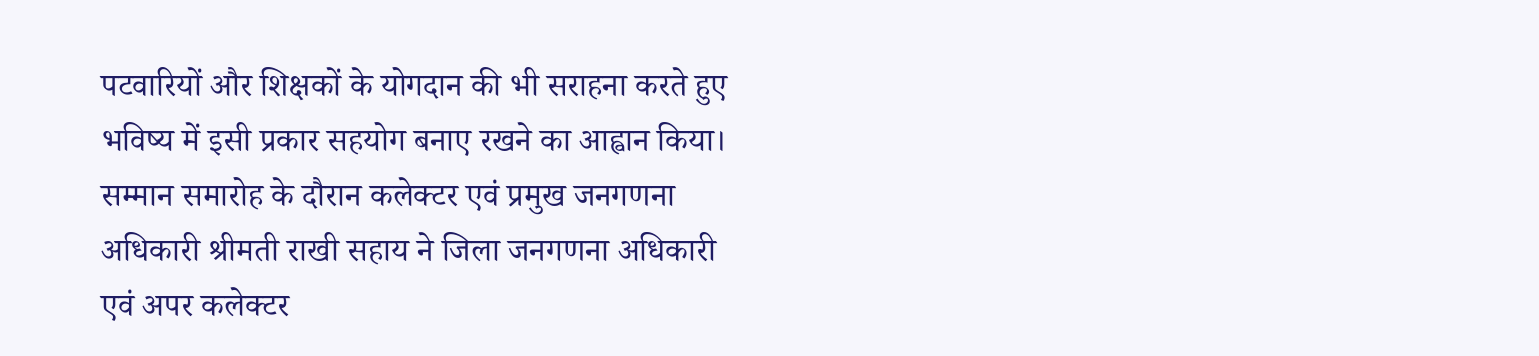पटवारियों और शिक्षकों के योगदान की भी सराहना करते हुए भविष्य में इसी प्रकार सहयोग बनाए रखने का आह्वान किया। सम्मान समारोह के दौरान कलेक्टर एवं प्रमुख जनगणना अधिकारी श्रीमती राखी सहाय ने जिला जनगणना अधिकारी एवं अपर कलेक्टर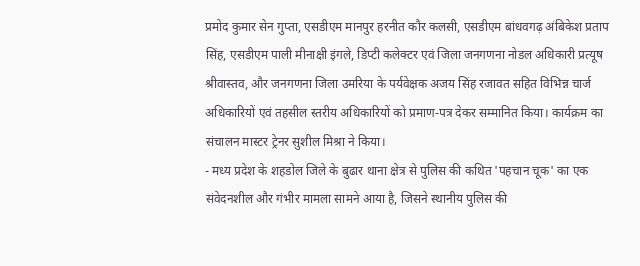प्रमोद कुमार सेन गुप्ता, एसडीएम मानपुर हरनीत कौर कलसी, एसडीएम बांधवगढ़ अंबिकेश प्रताप सिंह, एसडीएम पाली मीनाक्षी इंगले, डिप्टी कलेक्टर एवं जिला जनगणना नोडल अधिकारी प्रत्यूष श्रीवास्तव, और जनगणना जिला उमरिया के पर्यवेक्षक अजय सिंह रजावत सहित विभिन्न चार्ज अधिकारियों एवं तहसील स्तरीय अधिकारियों को प्रमाण-पत्र देकर सम्मानित किया। कार्यक्रम का संचालन मास्टर ट्रेनर सुशील मिश्रा ने किया।
- मध्य प्रदेश के शहडोल जिले के बुढार थाना क्षेत्र से पुलिस की कथित 'पहचान चूक' का एक संवेदनशील और गंभीर मामला सामने आया है, जिसने स्थानीय पुलिस की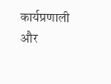कार्यप्रणाली और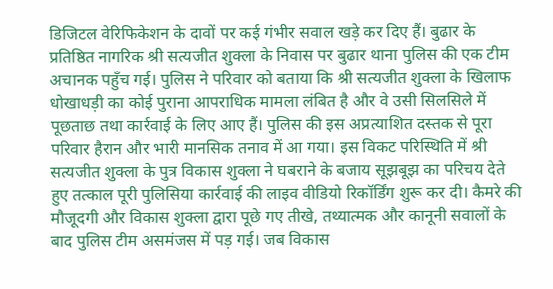डिजिटल वेरिफिकेशन के दावों पर कई गंभीर सवाल खड़े कर दिए हैं। बुढार के प्रतिष्ठित नागरिक श्री सत्यजीत शुक्ला के निवास पर बुढार थाना पुलिस की एक टीम अचानक पहुँच गई। पुलिस ने परिवार को बताया कि श्री सत्यजीत शुक्ला के खिलाफ धोखाधड़ी का कोई पुराना आपराधिक मामला लंबित है और वे उसी सिलसिले में पूछताछ तथा कार्रवाई के लिए आए हैं। पुलिस की इस अप्रत्याशित दस्तक से पूरा परिवार हैरान और भारी मानसिक तनाव में आ गया। इस विकट परिस्थिति में श्री सत्यजीत शुक्ला के पुत्र विकास शुक्ला ने घबराने के बजाय सूझबूझ का परिचय देते हुए तत्काल पूरी पुलिसिया कार्रवाई की लाइव वीडियो रिकॉर्डिंग शुरू कर दी। कैमरे की मौजूदगी और विकास शुक्ला द्वारा पूछे गए तीखे, तथ्यात्मक और कानूनी सवालों के बाद पुलिस टीम असमंजस में पड़ गई। जब विकास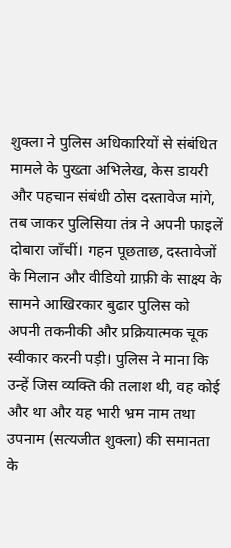शुक्ला ने पुलिस अधिकारियों से संबंधित मामले के पुख्ता अभिलेख, केस डायरी और पहचान संबंधी ठोस दस्तावेज मांगे, तब जाकर पुलिसिया तंत्र ने अपनी फाइलें दोबारा जाँचीं। गहन पूछताछ, दस्तावेजों के मिलान और वीडियो ग्राफ़ी के साक्ष्य के सामने आखिरकार बुढार पुलिस को अपनी तकनीकी और प्रक्रियात्मक चूक स्वीकार करनी पड़ी। पुलिस ने माना कि उन्हें जिस व्यक्ति की तलाश थी, वह कोई और था और यह भारी भ्रम नाम तथा उपनाम (सत्यजीत शुक्ला) की समानता के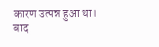कारण उत्पन्न हुआ था। बाद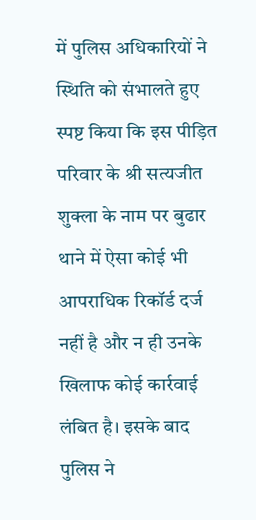में पुलिस अधिकारियों ने स्थिति को संभालते हुए स्पष्ट किया कि इस पीड़ित परिवार के श्री सत्यजीत शुक्ला के नाम पर बुढार थाने में ऐसा कोई भी आपराधिक रिकॉर्ड दर्ज नहीं है और न ही उनके खिलाफ कोई कार्रवाई लंबित है। इसके बाद पुलिस ने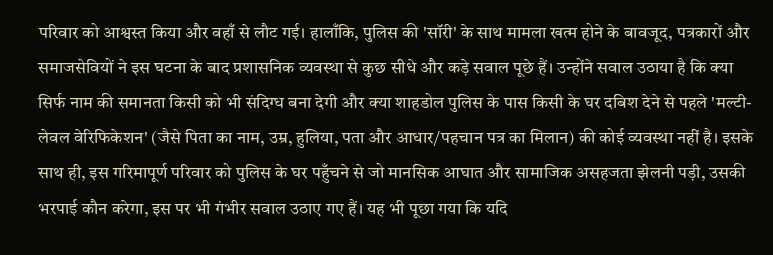परिवार को आश्वस्त किया और वहाँ से लौट गई। हालाँकि, पुलिस की 'सॉरी' के साथ मामला खत्म होने के बावजूद, पत्रकारों और समाजसेवियों ने इस घटना के बाद प्रशासनिक व्यवस्था से कुछ सीधे और कड़े सवाल पूछे हैं। उन्होंने सवाल उठाया है कि क्या सिर्फ नाम की समानता किसी को भी संदिग्ध बना देगी और क्या शाहडोल पुलिस के पास किसी के घर दबिश देने से पहले 'मल्टी-लेवल वेरिफिकेशन' (जैसे पिता का नाम, उम्र, हुलिया, पता और आधार/पहचान पत्र का मिलान) की कोई व्यवस्था नहीं है। इसके साथ ही, इस गरिमापूर्ण परिवार को पुलिस के घर पहुँचने से जो मानसिक आघात और सामाजिक असहजता झेलनी पड़ी, उसकी भरपाई कौन करेगा, इस पर भी गंभीर सवाल उठाए गए हैं। यह भी पूछा गया कि यदि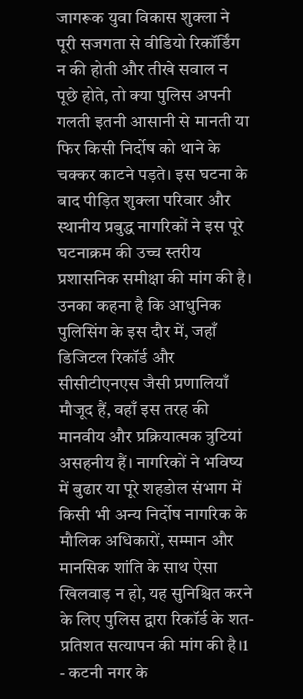जागरूक युवा विकास शुक्ला ने पूरी सजगता से वीडियो रिकॉर्डिंग न की होती और तीखे सवाल न पूछे होते, तो क्या पुलिस अपनी गलती इतनी आसानी से मानती या फिर किसी निर्दोष को थाने के चक्कर काटने पड़ते। इस घटना के बाद पीड़ित शुक्ला परिवार और स्थानीय प्रबुद्ध नागरिकों ने इस पूरे घटनाक्रम की उच्च स्तरीय प्रशासनिक समीक्षा की मांग की है। उनका कहना है कि आधुनिक पुलिसिंग के इस दौर में, जहाँ डिजिटल रिकॉर्ड और सीसीटीएनएस जैसी प्रणालियाँ मौजूद हैं, वहाँ इस तरह की मानवीय और प्रक्रियात्मक त्रुटियां असहनीय हैं। नागरिकों ने भविष्य में बुढार या पूरे शहडोल संभाग में किसी भी अन्य निर्दोष नागरिक के मौलिक अधिकारों, सम्मान और मानसिक शांति के साथ ऐसा खिलवाड़ न हो, यह सुनिश्चित करने के लिए पुलिस द्वारा रिकॉर्ड के शत-प्रतिशत सत्यापन की मांग की है।1
- कटनी नगर के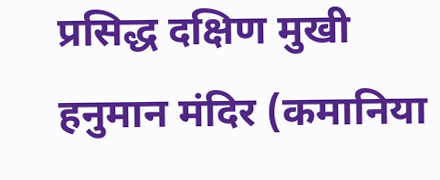प्रसिद्ध दक्षिण मुखी हनुमान मंदिर (कमानिया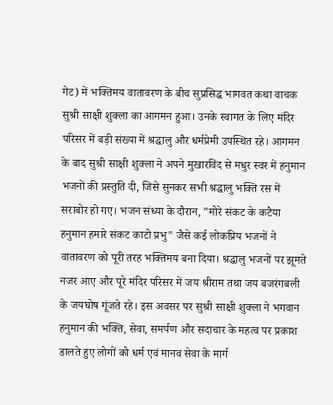गेट) में भक्तिमय वातावरण के बीच सुप्रसिद्ध भागवत कथा वाचक सुश्री साक्षी शुक्ला का आगमन हुआ। उनके स्वागत के लिए मंदिर परिसर में बड़ी संख्या में श्रद्धालु और धर्मप्रेमी उपस्थित रहे। आगमन के बाद सुश्री साक्षी शुक्ला ने अपने मुखारविंद से मधुर स्वर में हनुमान भजनों की प्रस्तुति दी, जिसे सुनकर सभी श्रद्धालु भक्ति रस में सराबोर हो गए। भजन संध्या के दौरान, "मोरे संकट के कटैया हनुमान हमारे संकट काटो प्रभु" जैसे कई लोकप्रिय भजनों ने वातावरण को पूरी तरह भक्तिमय बना दिया। श्रद्धालु भजनों पर झूमते नजर आए और पूरे मंदिर परिसर में जय श्रीराम तथा जय बजरंगबली के जयघोष गूंजते रहे। इस अवसर पर सुश्री साक्षी शुक्ला ने भगवान हनुमान की भक्ति, सेवा, समर्पण और सदाचार के महत्व पर प्रकाश डालते हुए लोगों को धर्म एवं मानव सेवा के मार्ग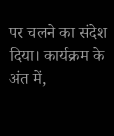पर चलने का संदेश दिया। कार्यक्रम के अंत में,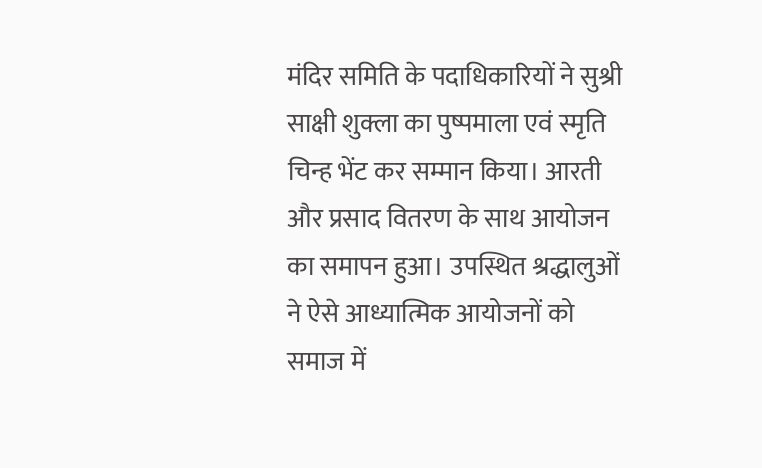मंदिर समिति के पदाधिकारियों ने सुश्री साक्षी शुक्ला का पुष्पमाला एवं स्मृति चिन्ह भेंट कर सम्मान किया। आरती और प्रसाद वितरण के साथ आयोजन का समापन हुआ। उपस्थित श्रद्धालुओं ने ऐसे आध्यात्मिक आयोजनों को समाज में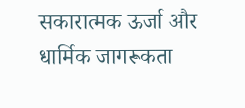सकारात्मक ऊर्जा और धार्मिक जागरूकता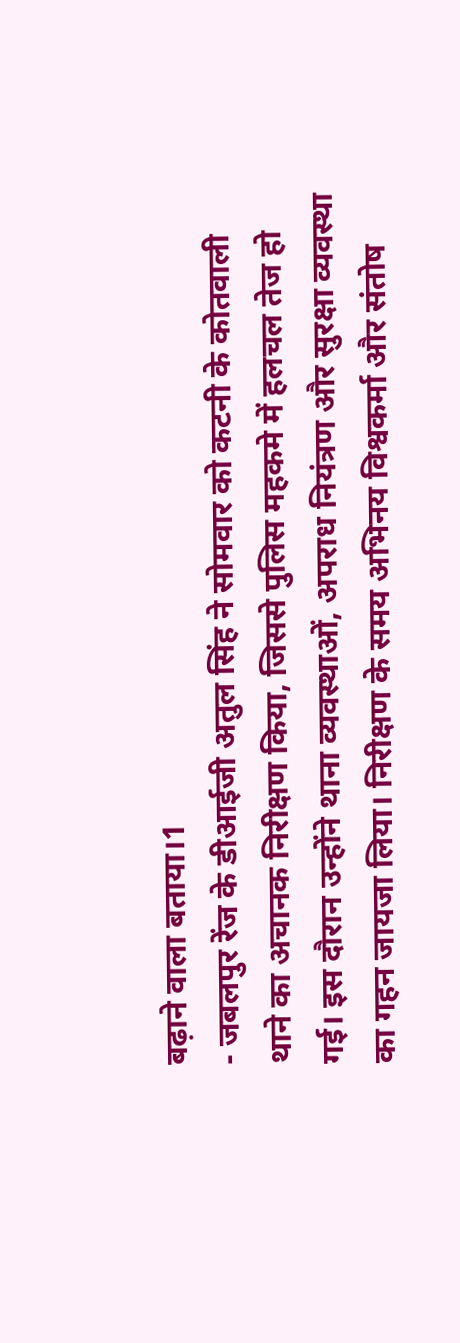बढ़ाने वाला बताया।1
- जबलपुर रेंज के डीआईजी अतुल सिंह ने सोमवार को कटनी के कोतवाली थाने का अचानक निरीक्षण किया, जिससे पुलिस महकमे में हलचल तेज हो गई। इस दौरान उन्होंने थाना व्यवस्थाओं, अपराध नियंत्रण और सुरक्षा व्यवस्था का गहन जायजा लिया। निरीक्षण के समय अभिनय विश्वकर्मा और संतोष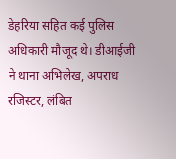डेहरिया सहित कई पुलिस अधिकारी मौजूद थे। डीआईजी ने थाना अभिलेख, अपराध रजिस्टर, लंबित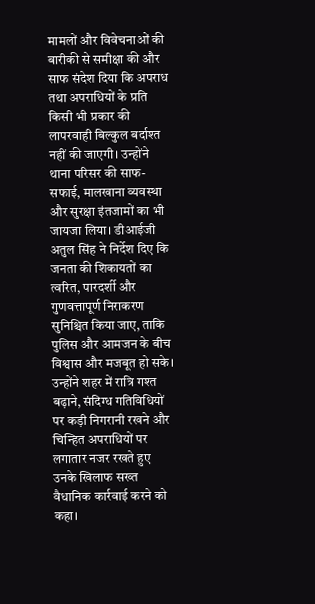मामलों और विवेचनाओं की बारीकी से समीक्षा की और साफ संदेश दिया कि अपराध तथा अपराधियों के प्रति किसी भी प्रकार की लापरवाही बिल्कुल बर्दाश्त नहीं की जाएगी। उन्होंने थाना परिसर की साफ-सफाई, मालखाना व्यवस्था और सुरक्षा इंतजामों का भी जायजा लिया। डीआईजी अतुल सिंह ने निर्देश दिए कि जनता की शिकायतों का त्वरित, पारदर्शी और गुणवत्तापूर्ण निराकरण सुनिश्चित किया जाए, ताकि पुलिस और आमजन के बीच विश्वास और मजबूत हो सके। उन्होंने शहर में रात्रि गश्त बढ़ाने, संदिग्ध गतिविधियों पर कड़ी निगरानी रखने और चिन्हित अपराधियों पर लगातार नजर रखते हुए उनके खिलाफ सख्त वैधानिक कार्रवाई करने को कहा।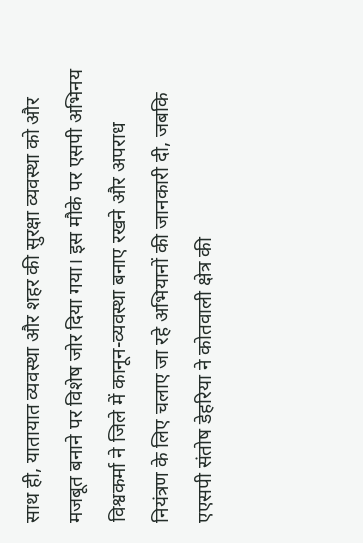साथ ही, यातायात व्यवस्था और शहर की सुरक्षा व्यवस्था को और मजबूत बनाने पर विशेष जोर दिया गया। इस मौके पर एसपी अभिनय विश्वकर्मा ने जिले में कानून-व्यवस्था बनाए रखने और अपराध नियंत्रण के लिए चलाए जा रहे अभियानों की जानकारी दी, जबकि एएसपी संतोष डेहरिया ने कोतवाली क्षेत्र की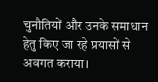चुनौतियों और उनके समाधान हेतु किए जा रहे प्रयासों से अवगत कराया।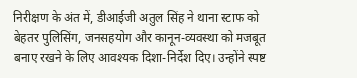निरीक्षण के अंत में, डीआईजी अतुल सिंह ने थाना स्टाफ को बेहतर पुलिसिंग, जनसहयोग और कानून-व्यवस्था को मजबूत बनाए रखने के लिए आवश्यक दिशा-निर्देश दिए। उन्होंने स्पष्ट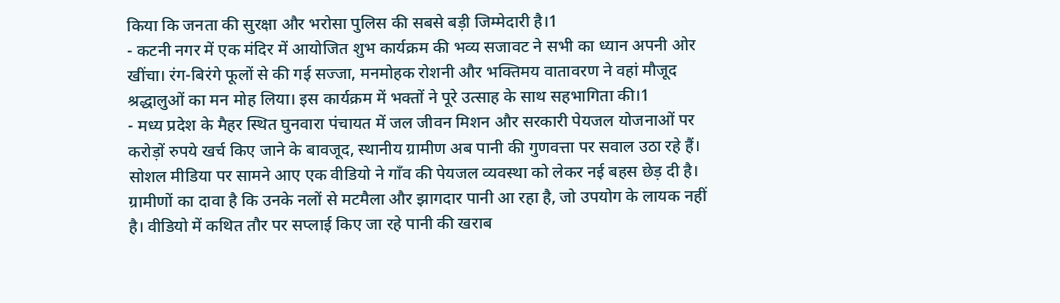किया कि जनता की सुरक्षा और भरोसा पुलिस की सबसे बड़ी जिम्मेदारी है।1
- कटनी नगर में एक मंदिर में आयोजित शुभ कार्यक्रम की भव्य सजावट ने सभी का ध्यान अपनी ओर खींचा। रंग-बिरंगे फूलों से की गई सज्जा, मनमोहक रोशनी और भक्तिमय वातावरण ने वहां मौजूद श्रद्धालुओं का मन मोह लिया। इस कार्यक्रम में भक्तों ने पूरे उत्साह के साथ सहभागिता की।1
- मध्य प्रदेश के मैहर स्थित घुनवारा पंचायत में जल जीवन मिशन और सरकारी पेयजल योजनाओं पर करोड़ों रुपये खर्च किए जाने के बावजूद, स्थानीय ग्रामीण अब पानी की गुणवत्ता पर सवाल उठा रहे हैं। सोशल मीडिया पर सामने आए एक वीडियो ने गाँव की पेयजल व्यवस्था को लेकर नई बहस छेड़ दी है। ग्रामीणों का दावा है कि उनके नलों से मटमैला और झागदार पानी आ रहा है, जो उपयोग के लायक नहीं है। वीडियो में कथित तौर पर सप्लाई किए जा रहे पानी की खराब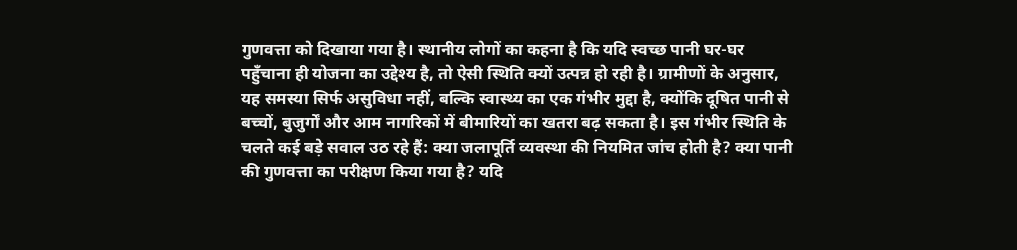गुणवत्ता को दिखाया गया है। स्थानीय लोगों का कहना है कि यदि स्वच्छ पानी घर-घर पहुँचाना ही योजना का उद्देश्य है, तो ऐसी स्थिति क्यों उत्पन्न हो रही है। ग्रामीणों के अनुसार, यह समस्या सिर्फ असुविधा नहीं, बल्कि स्वास्थ्य का एक गंभीर मुद्दा है, क्योंकि दूषित पानी से बच्चों, बुजुर्गों और आम नागरिकों में बीमारियों का खतरा बढ़ सकता है। इस गंभीर स्थिति के चलते कई बड़े सवाल उठ रहे हैं: क्या जलापूर्ति व्यवस्था की नियमित जांच होती है? क्या पानी की गुणवत्ता का परीक्षण किया गया है? यदि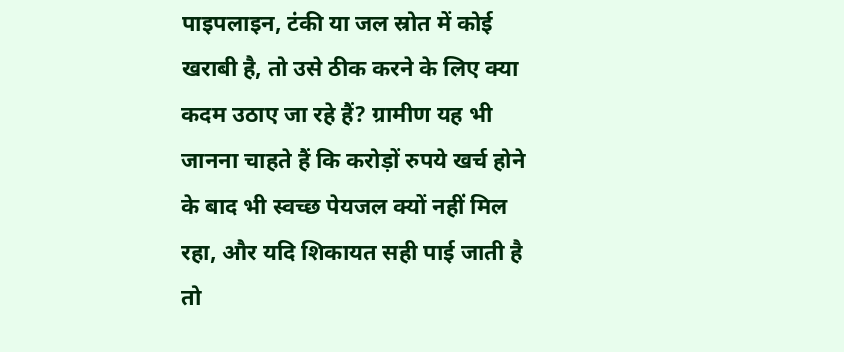पाइपलाइन, टंकी या जल स्रोत में कोई खराबी है, तो उसे ठीक करने के लिए क्या कदम उठाए जा रहे हैं? ग्रामीण यह भी जानना चाहते हैं कि करोड़ों रुपये खर्च होने के बाद भी स्वच्छ पेयजल क्यों नहीं मिल रहा, और यदि शिकायत सही पाई जाती है तो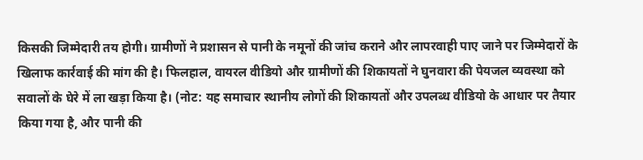किसकी जिम्मेदारी तय होगी। ग्रामीणों ने प्रशासन से पानी के नमूनों की जांच कराने और लापरवाही पाए जाने पर जिम्मेदारों के खिलाफ कार्रवाई की मांग की है। फिलहाल, वायरल वीडियो और ग्रामीणों की शिकायतों ने घुनवारा की पेयजल व्यवस्था को सवालों के घेरे में ला खड़ा किया है। (नोट: यह समाचार स्थानीय लोगों की शिकायतों और उपलब्ध वीडियो के आधार पर तैयार किया गया है, और पानी की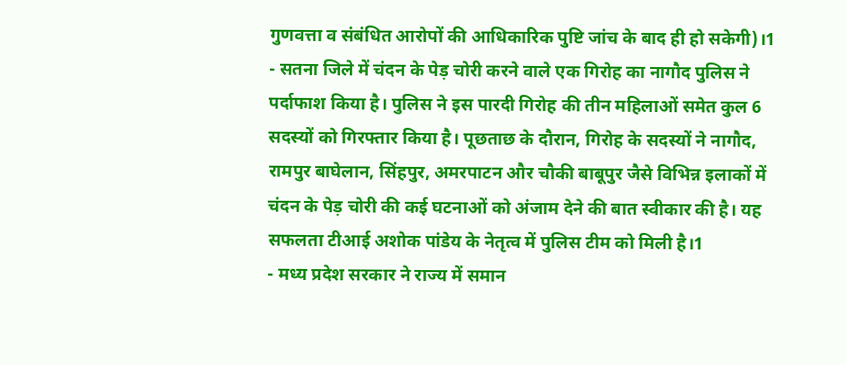गुणवत्ता व संबंधित आरोपों की आधिकारिक पुष्टि जांच के बाद ही हो सकेगी)।1
- सतना जिले में चंदन के पेड़ चोरी करने वाले एक गिरोह का नागौद पुलिस ने पर्दाफाश किया है। पुलिस ने इस पारदी गिरोह की तीन महिलाओं समेत कुल 6 सदस्यों को गिरफ्तार किया है। पूछताछ के दौरान, गिरोह के सदस्यों ने नागौद, रामपुर बाघेलान, सिंहपुर, अमरपाटन और चौकी बाबूपुर जैसे विभिन्न इलाकों में चंदन के पेड़ चोरी की कई घटनाओं को अंजाम देने की बात स्वीकार की है। यह सफलता टीआई अशोक पांडेय के नेतृत्व में पुलिस टीम को मिली है।1
- मध्य प्रदेश सरकार ने राज्य में समान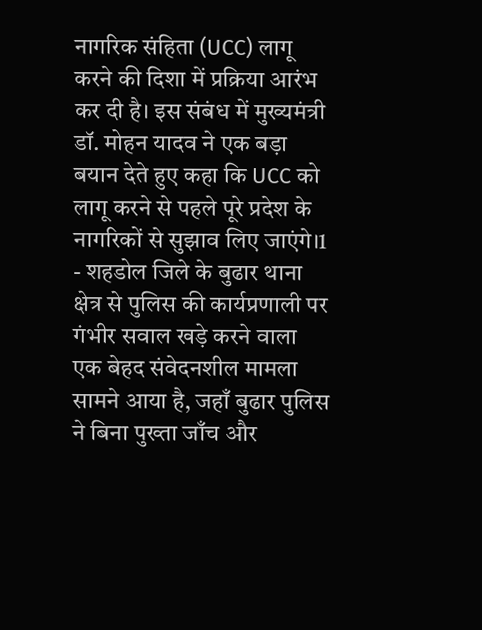नागरिक संहिता (UCC) लागू करने की दिशा में प्रक्रिया आरंभ कर दी है। इस संबंध में मुख्यमंत्री डॉ. मोहन यादव ने एक बड़ा बयान देते हुए कहा कि UCC को लागू करने से पहले पूरे प्रदेश के नागरिकों से सुझाव लिए जाएंगे।1
- शहडोल जिले के बुढार थाना क्षेत्र से पुलिस की कार्यप्रणाली पर गंभीर सवाल खड़े करने वाला एक बेहद संवेदनशील मामला सामने आया है, जहाँ बुढार पुलिस ने बिना पुख्ता जाँच और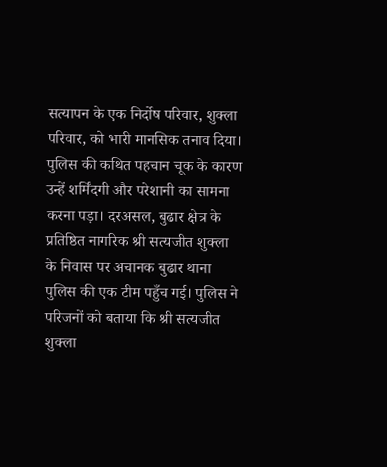सत्यापन के एक निर्दोष परिवार, शुक्ला परिवार, को भारी मानसिक तनाव दिया। पुलिस की कथित पहचान चूक के कारण उन्हें शर्मिंदगी और परेशानी का सामना करना पड़ा। दरअसल, बुढार क्षेत्र के प्रतिष्ठित नागरिक श्री सत्यजीत शुक्ला के निवास पर अचानक बुढार थाना पुलिस की एक टीम पहुँच गई। पुलिस ने परिजनों को बताया कि श्री सत्यजीत शुक्ला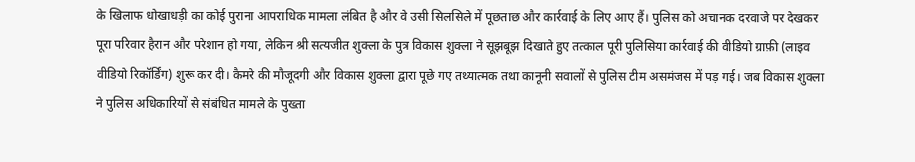के खिलाफ धोखाधड़ी का कोई पुराना आपराधिक मामला लंबित है और वे उसी सिलसिले में पूछताछ और कार्रवाई के लिए आए हैं। पुलिस को अचानक दरवाजे पर देखकर पूरा परिवार हैरान और परेशान हो गया, लेकिन श्री सत्यजीत शुक्ला के पुत्र विकास शुक्ला ने सूझबूझ दिखाते हुए तत्काल पूरी पुलिसिया कार्रवाई की वीडियो ग्राफ़ी (लाइव वीडियो रिकॉर्डिंग) शुरू कर दी। कैमरे की मौजूदगी और विकास शुक्ला द्वारा पूछे गए तथ्यात्मक तथा कानूनी सवालों से पुलिस टीम असमंजस में पड़ गई। जब विकास शुक्ला ने पुलिस अधिकारियों से संबंधित मामले के पुख्ता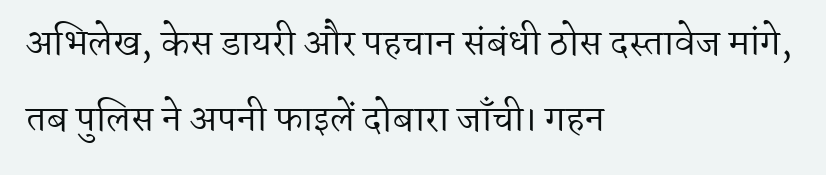अभिलेख, केस डायरी और पहचान संबंधी ठोस दस्तावेज मांगे, तब पुलिस ने अपनी फाइलें दोबारा जाँची। गहन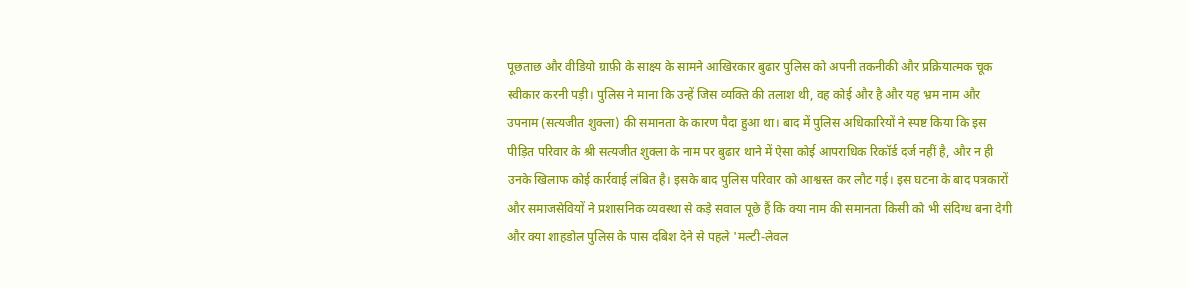पूछताछ और वीडियो ग्राफ़ी के साक्ष्य के सामने आखिरकार बुढार पुलिस को अपनी तकनीकी और प्रक्रियात्मक चूक स्वीकार करनी पड़ी। पुलिस ने माना कि उन्हें जिस व्यक्ति की तलाश थी, वह कोई और है और यह भ्रम नाम और उपनाम (सत्यजीत शुक्ला) की समानता के कारण पैदा हुआ था। बाद में पुलिस अधिकारियों ने स्पष्ट किया कि इस पीड़ित परिवार के श्री सत्यजीत शुक्ला के नाम पर बुढार थाने में ऐसा कोई आपराधिक रिकॉर्ड दर्ज नहीं है, और न ही उनके खिलाफ कोई कार्रवाई लंबित है। इसके बाद पुलिस परिवार को आश्वस्त कर लौट गई। इस घटना के बाद पत्रकारों और समाजसेवियों ने प्रशासनिक व्यवस्था से कड़े सवाल पूछे हैं कि क्या नाम की समानता किसी को भी संदिग्ध बना देगी और क्या शाहडोल पुलिस के पास दबिश देने से पहले 'मल्टी-लेवल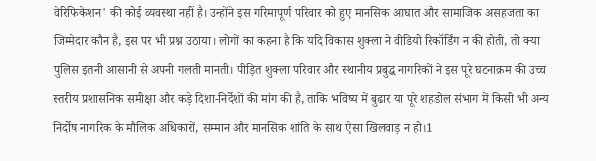वेरिफिकेशन' की कोई व्यवस्था नहीं है। उन्होंने इस गरिमापूर्ण परिवार को हुए मानसिक आघात और सामाजिक असहजता का जिम्मेदार कौन है, इस पर भी प्रश्न उठाया। लोगों का कहना है कि यदि विकास शुक्ला ने वीडियो रिकॉर्डिंग न की होती, तो क्या पुलिस इतनी आसानी से अपनी गलती मानती। पीड़ित शुक्ला परिवार और स्थानीय प्रबुद्ध नागरिकों ने इस पूरे घटनाक्रम की उच्च स्तरीय प्रशासनिक समीक्षा और कड़े दिशा-निर्देशों की मांग की है, ताकि भविष्य में बुढार या पूरे शहडोल संभाग में किसी भी अन्य निर्दोष नागरिक के मौलिक अधिकारों, सम्मान और मानसिक शांति के साथ ऐसा खिलवाड़ न हो।1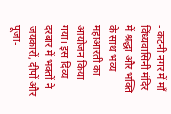- कटनी नगर में माँ विंध्यवासिनी मंदिर में श्रद्धा और भक्ति के साथ भव्य महाआरती का आयोजन किया गया। इस दिव्य दरबार में भक्तों ने जयकारों, दीपों और पूजा-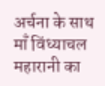अर्चना के साथ माँ विंध्याचल महारानी का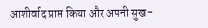आशीर्वाद प्राप्त किया और अपनी सुख-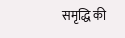समृद्धि की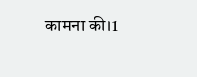कामना की।1